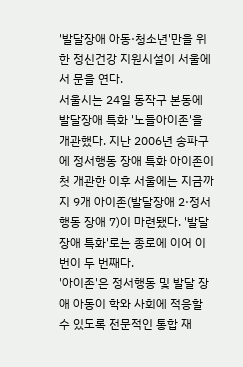'발달장애 아동·청소년'만을 위한 정신건강 지원시설이 서울에서 문을 연다.
서울시는 24일 동작구 본동에 발달장애 특화 '노들아이존'을 개관했다. 지난 2006년 송파구에 정서행동 장애 특화 아이존이 첫 개관한 이후 서울에는 지금까지 9개 아이존(발달장애 2·정서행동 장애 7)이 마련됐다. '발달장애 특화'로는 종로에 이어 이번이 두 번째다.
'아이존'은 정서행동 및 발달 장애 아동이 학와 사회에 적응할 수 있도록 전문적인 통합 재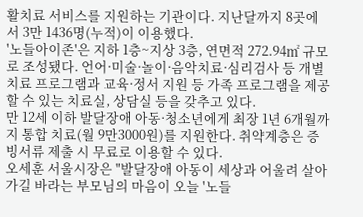활치료 서비스를 지원하는 기관이다. 지난달까지 8곳에서 3만 1436명(누적)이 이용했다.
'노들아이존'은 지하 1층~지상 3층, 연면적 272.94㎡ 규모로 조성됐다. 언어·미술·놀이·음악치료·심리검사 등 개별치료 프로그램과 교육·정서 지원 등 가족 프로그램을 제공할 수 있는 치료실, 상담실 등을 갖추고 있다.
만 12세 이하 발달장애 아동·청소년에게 최장 1년 6개월까지 통합 치료(월 9만3000원)를 지원한다. 취약계층은 증빙서류 제출 시 무료로 이용할 수 있다.
오세훈 서울시장은 "발달장애 아동이 세상과 어울려 살아가길 바라는 부모님의 마음이 오늘 '노들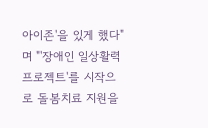아이존'을 있게 했다"며 "'장애인 일상활력 프로젝트'를 시작으로 돌봄치료 지원을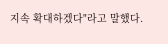지속 확대하겠다"라고 말했다.